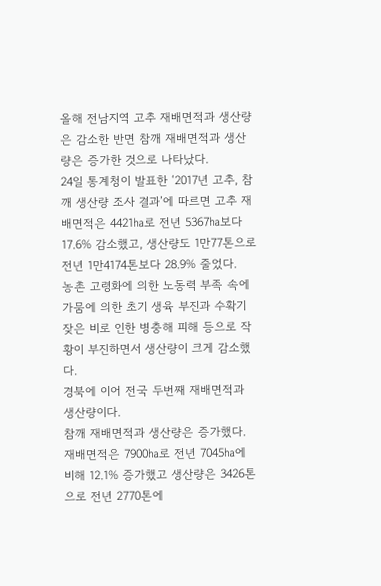올해 전남지역 고추 재배면적과 생산량은 감소한 반면 참깨 재배면적과 생산량은 증가한 것으로 나타났다.
24일 통계청이 발표한 ‘2017년 고추, 참깨 생산량 조사 결과’에 따르면 고추 재배면적은 4421㏊로 전년 5367㏊보다 17.6% 감소했고, 생산량도 1만77톤으로 전년 1만4174톤보다 28.9% 줄었다.
농촌 고령화에 의한 노동력 부족 속에 가뭄에 의한 초기 생육 부진과 수확기 잦은 비로 인한 병충해 피해 등으로 작황이 부진하면서 생산량이 크게 감소했다.
경북에 이어 전국 두번째 재배면적과 생산량이다.
참깨 재배면적과 생산량은 증가했다.
재배면적은 7900㏊로 전년 7045㏊에 비해 12.1% 증가했고 생산량은 3426톤으로 전년 2770톤에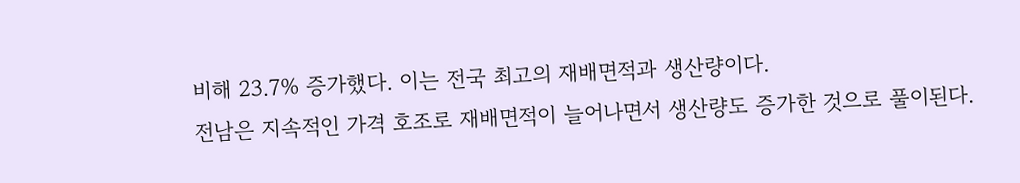비해 23.7% 증가했다. 이는 전국 최고의 재배면적과 생산량이다.
전남은 지속적인 가격 호조로 재배면적이 늘어나면서 생산량도 증가한 것으로 풀이된다.